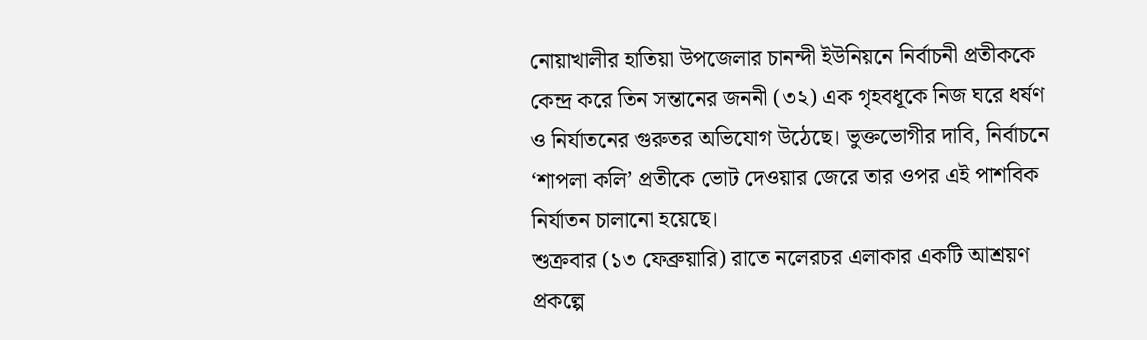নোয়াখালীর হাতিয়া উপজেলার চানন্দী ইউনিয়নে নির্বাচনী প্রতীককে কেন্দ্র করে তিন সন্তানের জননী (৩২) এক গৃহবধূকে নিজ ঘরে ধর্ষণ ও নির্যাতনের গুরুতর অভিযোগ উঠেছে। ভুক্তভোগীর দাবি, নির্বাচনে ‘শাপলা কলি’ প্রতীকে ভোট দেওয়ার জেরে তার ওপর এই পাশবিক নির্যাতন চালানো হয়েছে।
শুক্রবার (১৩ ফেব্রুয়ারি) রাতে নলেরচর এলাকার একটি আশ্রয়ণ প্রকল্পে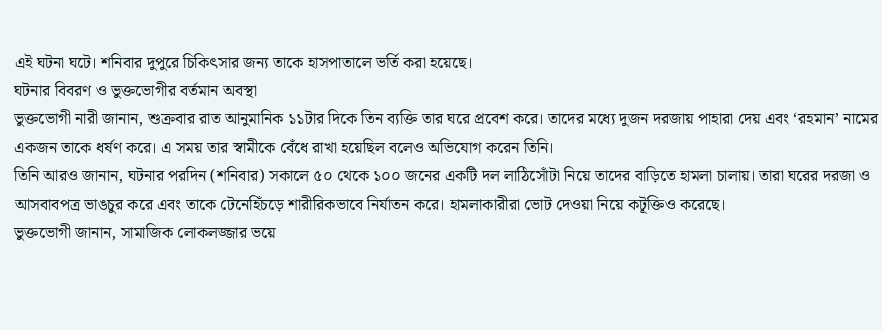এই ঘটনা ঘটে। শনিবার দুপুরে চিকিৎসার জন্য তাকে হাসপাতালে ভর্তি করা হয়েছে।
ঘটনার বিবরণ ও ভুক্তভোগীর বর্তমান অবস্থা
ভুক্তভোগী নারী জানান, শুক্রবার রাত আনুমানিক ১১টার দিকে তিন ব্যক্তি তার ঘরে প্রবেশ করে। তাদের মধ্যে দুজন দরজায় পাহারা দেয় এবং ‘রহমান’ নামের একজন তাকে ধর্ষণ করে। এ সময় তার স্বামীকে বেঁধে রাখা হয়েছিল বলেও অভিযোগ করেন তিনি।
তিনি আরও জানান, ঘটনার পরদিন (শনিবার) সকালে ৫০ থেকে ১০০ জনের একটি দল লাঠিসোঁটা নিয়ে তাদের বাড়িতে হামলা চালায়। তারা ঘরের দরজা ও আসবাবপত্র ভাঙচুর করে এবং তাকে টেনেহিঁচড়ে শারীরিকভাবে নির্যাতন করে। হামলাকারীরা ভোট দেওয়া নিয়ে কটূক্তিও করেছে।
ভুক্তভোগী জানান, সামাজিক লোকলজ্জার ভয়ে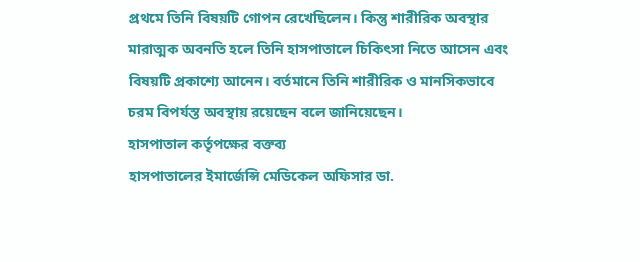প্রথমে তিনি বিষয়টি গোপন রেখেছিলেন। কিন্তু শারীরিক অবস্থার মারাত্মক অবনতি হলে তিনি হাসপাতালে চিকিৎসা নিতে আসেন এবং বিষয়টি প্রকাশ্যে আনেন। বর্তমানে তিনি শারীরিক ও মানসিকভাবে চরম বিপর্যস্ত অবস্থায় রয়েছেন বলে জানিয়েছেন।
হাসপাতাল কর্তৃপক্ষের বক্তব্য
হাসপাতালের ইমার্জেন্সি মেডিকেল অফিসার ডা.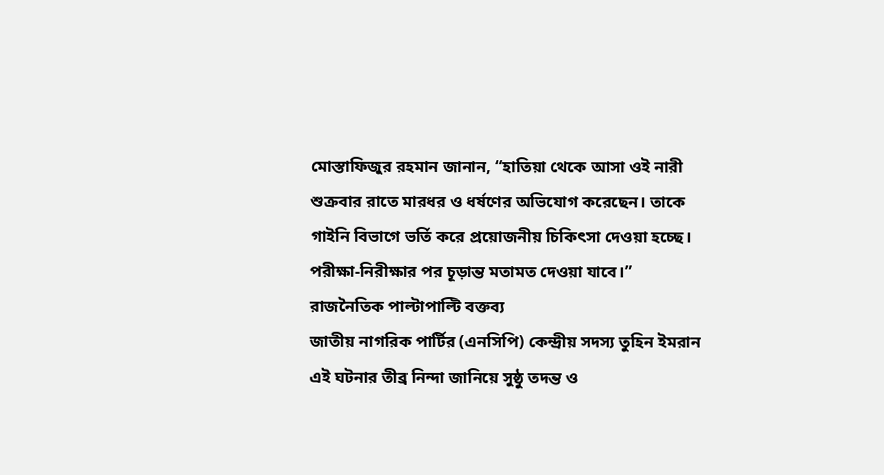মোস্তাফিজুর রহমান জানান, “হাতিয়া থেকে আসা ওই নারী শুক্রবার রাতে মারধর ও ধর্ষণের অভিযোগ করেছেন। তাকে গাইনি বিভাগে ভর্তি করে প্রয়োজনীয় চিকিৎসা দেওয়া হচ্ছে। পরীক্ষা-নিরীক্ষার পর চূড়ান্ত মতামত দেওয়া যাবে।”
রাজনৈতিক পাল্টাপাল্টি বক্তব্য
জাতীয় নাগরিক পার্টির (এনসিপি) কেন্দ্রীয় সদস্য তুহিন ইমরান এই ঘটনার তীব্র নিন্দা জানিয়ে সুষ্ঠু তদন্ত ও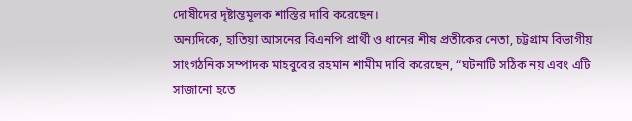দোষীদের দৃষ্টান্তমূলক শাস্তির দাবি করেছেন।
অন্যদিকে, হাতিয়া আসনের বিএনপি প্রার্থী ও ধানের শীষ প্রতীকের নেতা, চট্টগ্রাম বিভাগীয় সাংগঠনিক সম্পাদক মাহবুবের রহমান শামীম দাবি করেছেন, “ঘটনাটি সঠিক নয় এবং এটি সাজানো হতে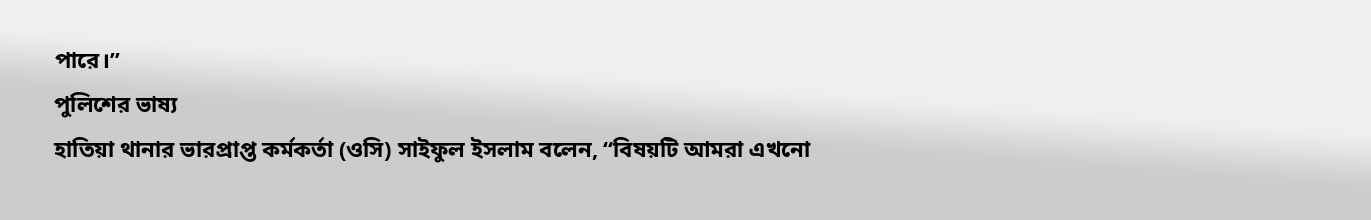পারে।”
পুলিশের ভাষ্য
হাতিয়া থানার ভারপ্রাপ্ত কর্মকর্তা (ওসি) সাইফুল ইসলাম বলেন, “বিষয়টি আমরা এখনো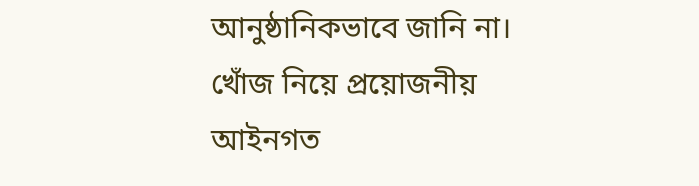আনুষ্ঠানিকভাবে জানি না। খোঁজ নিয়ে প্রয়োজনীয় আইনগত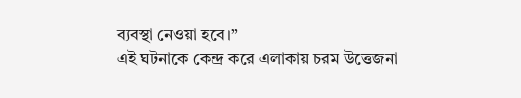ব্যবস্থা নেওয়া হবে।”
এই ঘটনাকে কেন্দ্র করে এলাকায় চরম উত্তেজনা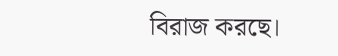বিরাজ করছে।